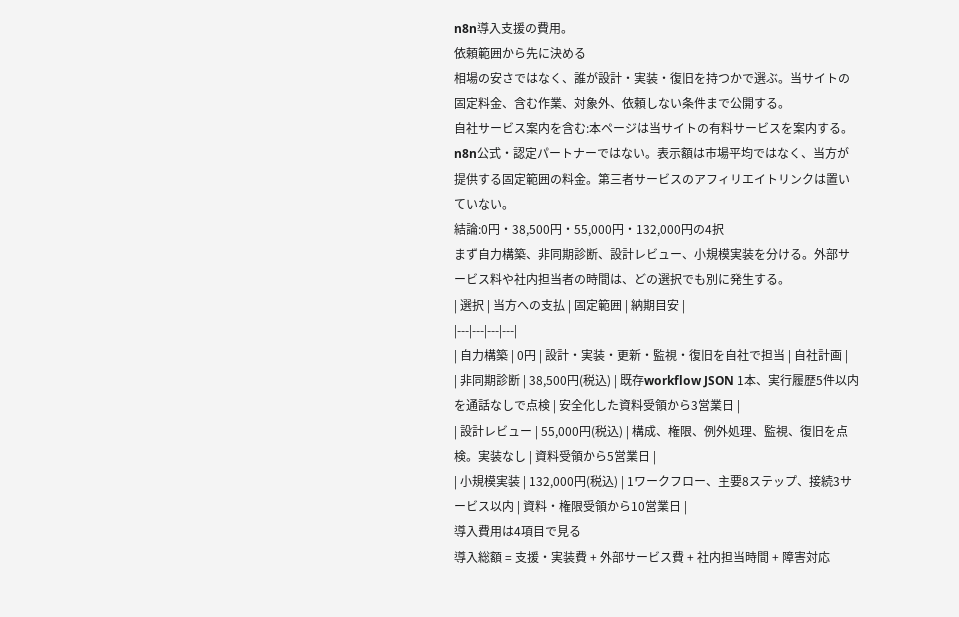n8n導入支援の費用。
依頼範囲から先に決める
相場の安さではなく、誰が設計・実装・復旧を持つかで選ぶ。当サイトの固定料金、含む作業、対象外、依頼しない条件まで公開する。
自社サービス案内を含む:本ページは当サイトの有料サービスを案内する。n8n公式・認定パートナーではない。表示額は市場平均ではなく、当方が提供する固定範囲の料金。第三者サービスのアフィリエイトリンクは置いていない。
結論:0円・38,500円・55,000円・132,000円の4択
まず自力構築、非同期診断、設計レビュー、小規模実装を分ける。外部サービス料や社内担当者の時間は、どの選択でも別に発生する。
| 選択 | 当方への支払 | 固定範囲 | 納期目安 |
|---|---|---|---|
| 自力構築 | 0円 | 設計・実装・更新・監視・復旧を自社で担当 | 自社計画 |
| 非同期診断 | 38,500円(税込) | 既存workflow JSON 1本、実行履歴5件以内を通話なしで点検 | 安全化した資料受領から3営業日 |
| 設計レビュー | 55,000円(税込) | 構成、権限、例外処理、監視、復旧を点検。実装なし | 資料受領から5営業日 |
| 小規模実装 | 132,000円(税込) | 1ワークフロー、主要8ステップ、接続3サービス以内 | 資料・権限受領から10営業日 |
導入費用は4項目で見る
導入総額 = 支援・実装費 + 外部サービス費 + 社内担当時間 + 障害対応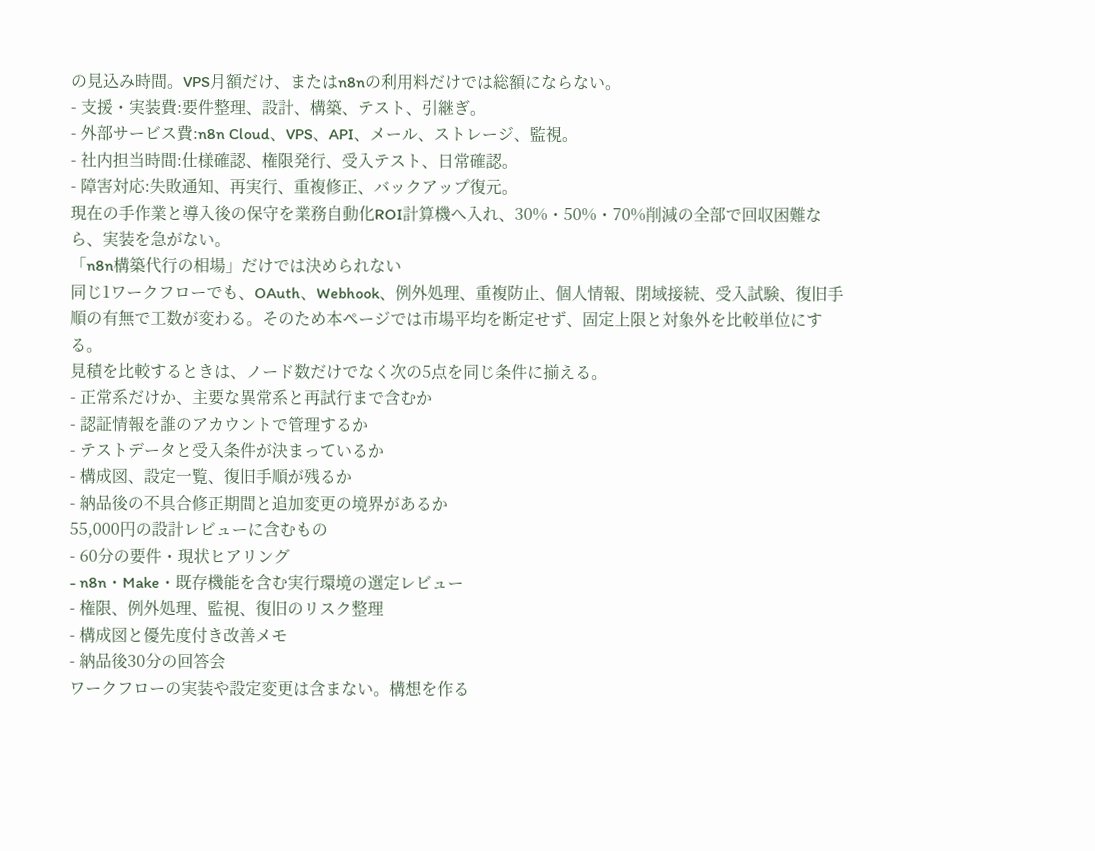の見込み時間。VPS月額だけ、またはn8nの利用料だけでは総額にならない。
- 支援・実装費:要件整理、設計、構築、テスト、引継ぎ。
- 外部サービス費:n8n Cloud、VPS、API、メール、ストレージ、監視。
- 社内担当時間:仕様確認、権限発行、受入テスト、日常確認。
- 障害対応:失敗通知、再実行、重複修正、バックアップ復元。
現在の手作業と導入後の保守を業務自動化ROI計算機へ入れ、30%・50%・70%削減の全部で回収困難なら、実装を急がない。
「n8n構築代行の相場」だけでは決められない
同じ1ワークフローでも、OAuth、Webhook、例外処理、重複防止、個人情報、閉域接続、受入試験、復旧手順の有無で工数が変わる。そのため本ページでは市場平均を断定せず、固定上限と対象外を比較単位にする。
見積を比較するときは、ノード数だけでなく次の5点を同じ条件に揃える。
- 正常系だけか、主要な異常系と再試行まで含むか
- 認証情報を誰のアカウントで管理するか
- テストデータと受入条件が決まっているか
- 構成図、設定一覧、復旧手順が残るか
- 納品後の不具合修正期間と追加変更の境界があるか
55,000円の設計レビューに含むもの
- 60分の要件・現状ヒアリング
- n8n・Make・既存機能を含む実行環境の選定レビュー
- 権限、例外処理、監視、復旧のリスク整理
- 構成図と優先度付き改善メモ
- 納品後30分の回答会
ワークフローの実装や設定変更は含まない。構想を作る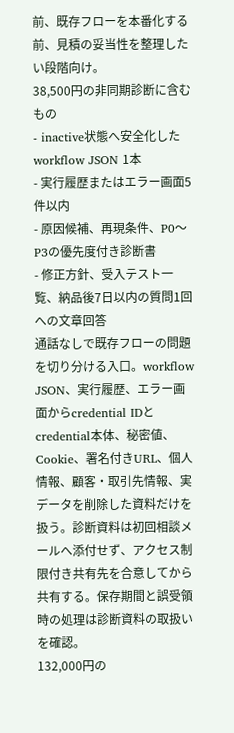前、既存フローを本番化する前、見積の妥当性を整理したい段階向け。
38,500円の非同期診断に含むもの
- inactive状態へ安全化したworkflow JSON 1本
- 実行履歴またはエラー画面5件以内
- 原因候補、再現条件、P0〜P3の優先度付き診断書
- 修正方針、受入テスト一覧、納品後7日以内の質問1回への文章回答
通話なしで既存フローの問題を切り分ける入口。workflow JSON、実行履歴、エラー画面からcredential IDとcredential本体、秘密値、Cookie、署名付きURL、個人情報、顧客・取引先情報、実データを削除した資料だけを扱う。診断資料は初回相談メールへ添付せず、アクセス制限付き共有先を合意してから共有する。保存期間と誤受領時の処理は診断資料の取扱いを確認。
132,000円の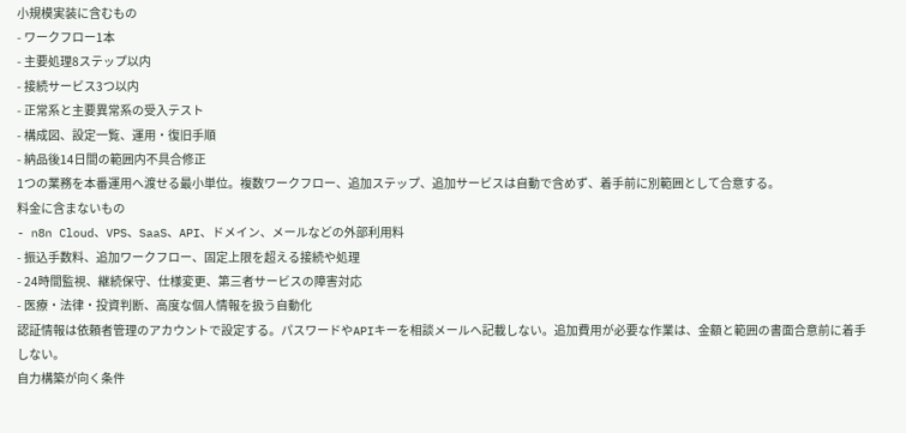小規模実装に含むもの
- ワークフロー1本
- 主要処理8ステップ以内
- 接続サービス3つ以内
- 正常系と主要異常系の受入テスト
- 構成図、設定一覧、運用・復旧手順
- 納品後14日間の範囲内不具合修正
1つの業務を本番運用へ渡せる最小単位。複数ワークフロー、追加ステップ、追加サービスは自動で含めず、着手前に別範囲として合意する。
料金に含まないもの
- n8n Cloud、VPS、SaaS、API、ドメイン、メールなどの外部利用料
- 振込手数料、追加ワークフロー、固定上限を超える接続や処理
- 24時間監視、継続保守、仕様変更、第三者サービスの障害対応
- 医療・法律・投資判断、高度な個人情報を扱う自動化
認証情報は依頼者管理のアカウントで設定する。パスワードやAPIキーを相談メールへ記載しない。追加費用が必要な作業は、金額と範囲の書面合意前に着手しない。
自力構築が向く条件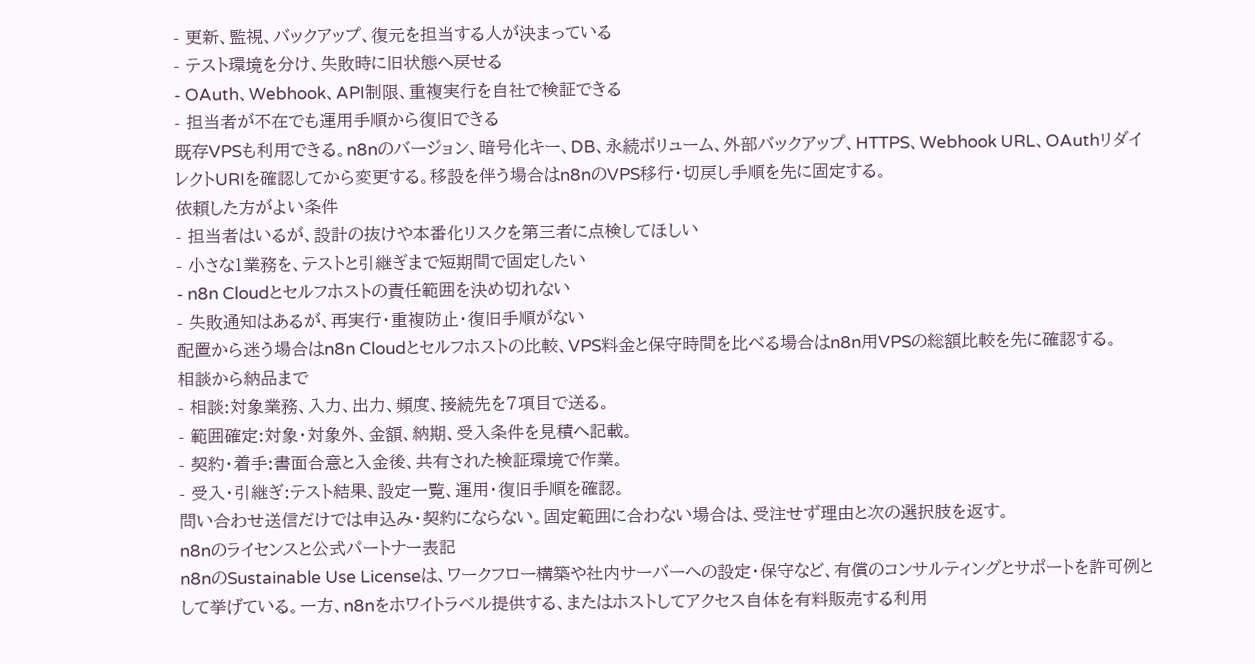- 更新、監視、バックアップ、復元を担当する人が決まっている
- テスト環境を分け、失敗時に旧状態へ戻せる
- OAuth、Webhook、API制限、重複実行を自社で検証できる
- 担当者が不在でも運用手順から復旧できる
既存VPSも利用できる。n8nのバージョン、暗号化キー、DB、永続ボリューム、外部バックアップ、HTTPS、Webhook URL、OAuthリダイレクトURIを確認してから変更する。移設を伴う場合はn8nのVPS移行・切戻し手順を先に固定する。
依頼した方がよい条件
- 担当者はいるが、設計の抜けや本番化リスクを第三者に点検してほしい
- 小さな1業務を、テストと引継ぎまで短期間で固定したい
- n8n Cloudとセルフホストの責任範囲を決め切れない
- 失敗通知はあるが、再実行・重複防止・復旧手順がない
配置から迷う場合はn8n Cloudとセルフホストの比較、VPS料金と保守時間を比べる場合はn8n用VPSの総額比較を先に確認する。
相談から納品まで
- 相談:対象業務、入力、出力、頻度、接続先を7項目で送る。
- 範囲確定:対象・対象外、金額、納期、受入条件を見積へ記載。
- 契約・着手:書面合意と入金後、共有された検証環境で作業。
- 受入・引継ぎ:テスト結果、設定一覧、運用・復旧手順を確認。
問い合わせ送信だけでは申込み・契約にならない。固定範囲に合わない場合は、受注せず理由と次の選択肢を返す。
n8nのライセンスと公式パートナー表記
n8nのSustainable Use Licenseは、ワークフロー構築や社内サーバーへの設定・保守など、有償のコンサルティングとサポートを許可例として挙げている。一方、n8nをホワイトラベル提供する、またはホストしてアクセス自体を有料販売する利用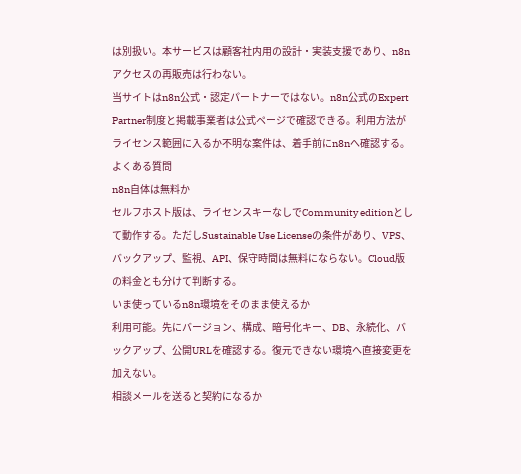は別扱い。本サービスは顧客社内用の設計・実装支援であり、n8nアクセスの再販売は行わない。
当サイトはn8n公式・認定パートナーではない。n8n公式のExpert Partner制度と掲載事業者は公式ページで確認できる。利用方法がライセンス範囲に入るか不明な案件は、着手前にn8nへ確認する。
よくある質問
n8n自体は無料か
セルフホスト版は、ライセンスキーなしでCommunity editionとして動作する。ただしSustainable Use Licenseの条件があり、VPS、バックアップ、監視、API、保守時間は無料にならない。Cloud版の料金とも分けて判断する。
いま使っているn8n環境をそのまま使えるか
利用可能。先にバージョン、構成、暗号化キー、DB、永続化、バックアップ、公開URLを確認する。復元できない環境へ直接変更を加えない。
相談メールを送ると契約になるか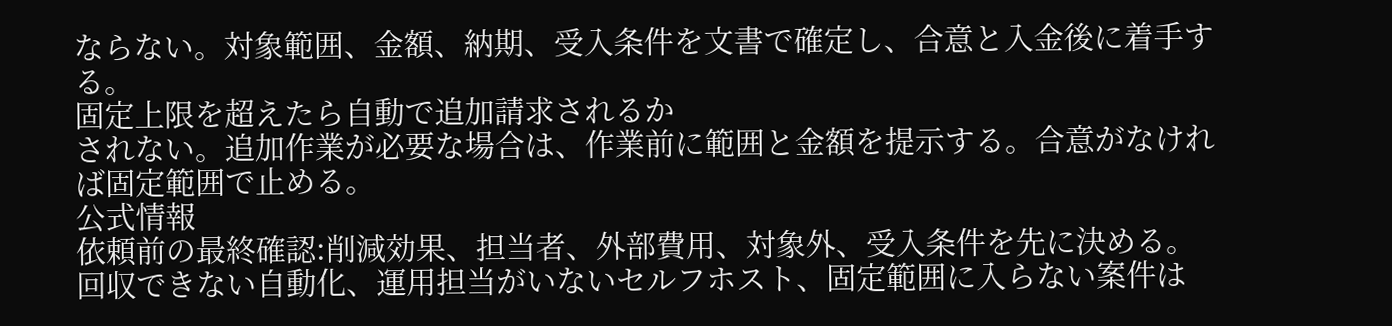ならない。対象範囲、金額、納期、受入条件を文書で確定し、合意と入金後に着手する。
固定上限を超えたら自動で追加請求されるか
されない。追加作業が必要な場合は、作業前に範囲と金額を提示する。合意がなければ固定範囲で止める。
公式情報
依頼前の最終確認:削減効果、担当者、外部費用、対象外、受入条件を先に決める。回収できない自動化、運用担当がいないセルフホスト、固定範囲に入らない案件は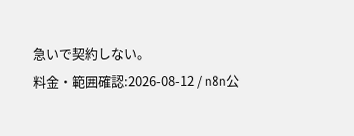急いで契約しない。
料金・範囲確認:2026-08-12 / n8n公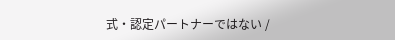式・認定パートナーではない /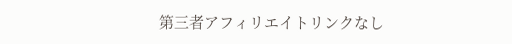第三者アフィリエイトリンクなし